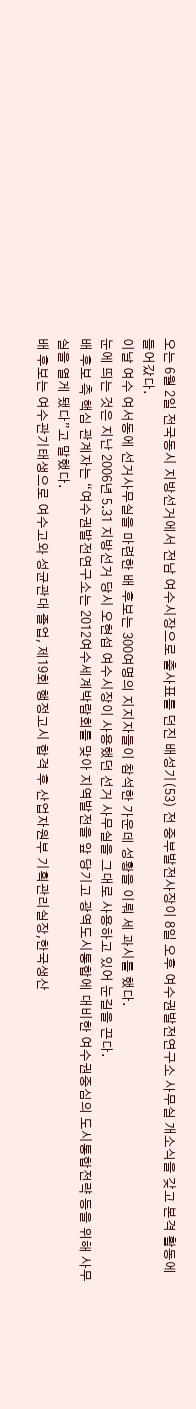오는 6월 2일 전국동시 지방선거에서 전남 여수시장으로 출사표를 던진 배성기(53) 전 중부발전사장이 8일 오후 여수권발전연구소 사무실 개소식을 갖고 본격 활동에 들어갔다.
이날 여수 여서동에 선거사무실을 마련한 배 후보는 300여명의 지지자들이 참석한 가운데 성황을 이뤄 세 과시를 했다.
눈에 띄는 것은 지난 2006년 5.31 지방선거 당시 오현섭 여수시장이 사용했던 선거 사무실을 그대로 사용하고 있어 눈길을 끈다.
배 후보 측 핵심 관계자는 “여수권발전연구소는 2012여수세계박람회를 맞아 지역발전을 앞 당기고 광역도시통합에 대비한 여수권중심의 도시통합전략 등을 위해 사무실을 열게 됐다”고 말했다.
배 후보는 여수관기태생으로 여수고와 성균관대 졸업, 제19회 행정고시 합격 후 산업자원부 기획관리실장,한국생산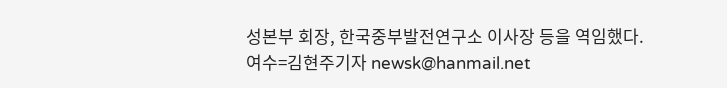성본부 회장, 한국중부발전연구소 이사장 등을 역임했다.
여수=김현주기자 newsk@hanmail.net